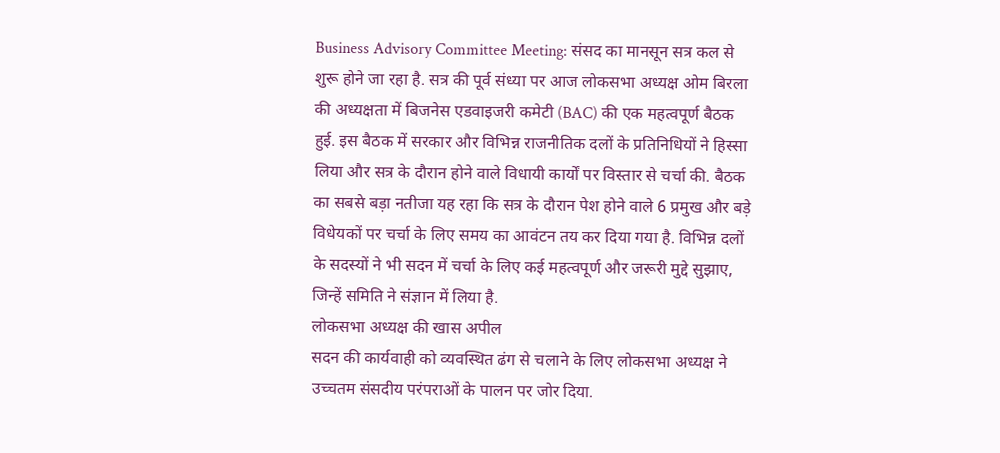Business Advisory Committee Meeting: संसद का मानसून सत्र कल से शुरू होने जा रहा है. सत्र की पूर्व संध्या पर आज लोकसभा अध्यक्ष ओम बिरला की अध्यक्षता में बिजनेस एडवाइजरी कमेटी (BAC) की एक महत्वपूर्ण बैठक हुई. इस बैठक में सरकार और विभिन्न राजनीतिक दलों के प्रतिनिधियों ने हिस्सा लिया और सत्र के दौरान होने वाले विधायी कार्यों पर विस्तार से चर्चा की. बैठक का सबसे बड़ा नतीजा यह रहा कि सत्र के दौरान पेश होने वाले 6 प्रमुख और बड़े विधेयकों पर चर्चा के लिए समय का आवंटन तय कर दिया गया है. विभिन्न दलों के सदस्यों ने भी सदन में चर्चा के लिए कई महत्वपूर्ण और जरूरी मुद्दे सुझाए, जिन्हें समिति ने संज्ञान में लिया है.
लोकसभा अध्यक्ष की खास अपील
सदन की कार्यवाही को व्यवस्थित ढंग से चलाने के लिए लोकसभा अध्यक्ष ने उच्चतम संसदीय परंपराओं के पालन पर जोर दिया.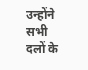उन्होंने सभी दलों के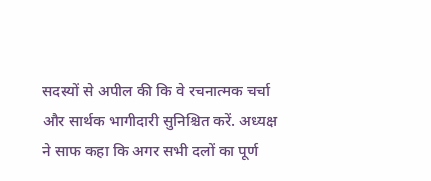सदस्यों से अपील की कि वे रचनात्मक चर्चा और सार्थक भागीदारी सुनिश्चित करें. अध्यक्ष ने साफ कहा कि अगर सभी दलों का पूर्ण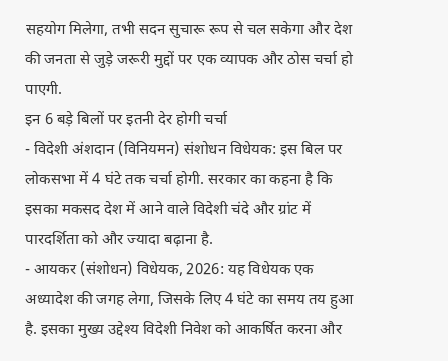सहयोग मिलेगा, तभी सदन सुचारू रूप से चल सकेगा और देश की जनता से जुड़े जरूरी मुद्दों पर एक व्यापक और ठोस चर्चा हो पाएगी.
इन 6 बड़े बिलों पर इतनी देर होगी चर्चा
- विदेशी अंशदान (विनियमन) संशोधन विधेयक: इस बिल पर लोकसभा में 4 घंटे तक चर्चा होगी. सरकार का कहना है कि इसका मकसद देश में आने वाले विदेशी चंदे और ग्रांट में पारदर्शिता को और ज्यादा बढ़ाना है.
- आयकर (संशोधन) विधेयक, 2026: यह विधेयक एक अध्यादेश की जगह लेगा, जिसके लिए 4 घंटे का समय तय हुआ है. इसका मुख्य उद्देश्य विदेशी निवेश को आकर्षित करना और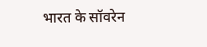भारत के सॉवरेन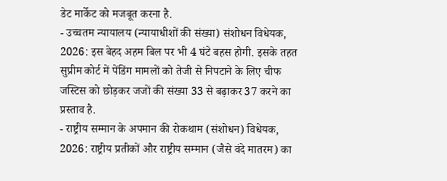डेट मार्केट को मजबूत करना है.
- उच्चतम न्यायालय (न्यायाधीशों की संख्या) संशोधन विधेयक, 2026: इस बेहद अहम बिल पर भी 4 घंटे बहस होगी. इसके तहत सुप्रीम कोर्ट में पेंडिंग मामलों को तेजी से निपटाने के लिए चीफ जस्टिस को छोड़कर जजों की संख्या 33 से बढ़ाकर 37 करने का प्रस्ताव है.
- राष्ट्रीय सम्मान के अपमान की रोकथाम (संशोधन) विधेयक, 2026: राष्ट्रीय प्रतीकों और राष्ट्रीय सम्मान (जैसे वंदे मातरम) का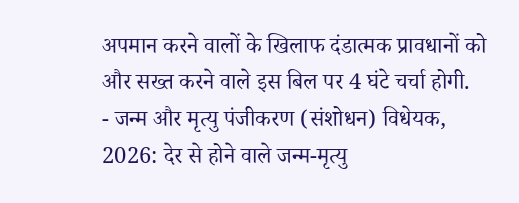अपमान करने वालों के खिलाफ दंडात्मक प्रावधानों को और सख्त करने वाले इस बिल पर 4 घंटे चर्चा होगी.
- जन्म और मृत्यु पंजीकरण (संशोधन) विधेयक, 2026: देर से होने वाले जन्म-मृत्यु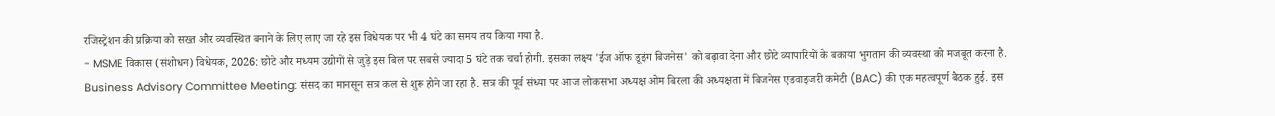रजिस्ट्रेशन की प्रक्रिया को सख्त और व्यवस्थित बनाने के लिए लाए जा रहे इस विधेयक पर भी 4 घंटे का समय तय किया गया है.
- MSME विकास (संशोधन) विधेयक, 2026: छोटे और मध्यम उद्योगों से जुड़े इस बिल पर सबसे ज्यादा 5 घंटे तक चर्चा होगी. इसका लक्ष्य 'ईज ऑफ डूइंग बिजनेस' को बढ़ावा देना और छोटे व्यापारियों के बकाया भुगतान की व्यवस्था को मजबूत करना है.
Business Advisory Committee Meeting: संसद का मानसून सत्र कल से शुरू होने जा रहा है. सत्र की पूर्व संध्या पर आज लोकसभा अध्यक्ष ओम बिरला की अध्यक्षता में बिजनेस एडवाइजरी कमेटी (BAC) की एक महत्वपूर्ण बैठक हुई. इस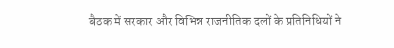बैठक में सरकार और विभिन्न राजनीतिक दलों के प्रतिनिधियों ने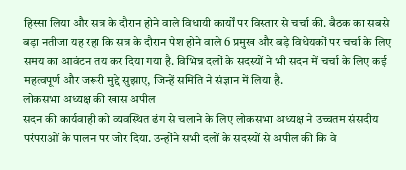हिस्सा लिया और सत्र के दौरान होने वाले विधायी कार्यों पर विस्तार से चर्चा की. बैठक का सबसे बड़ा नतीजा यह रहा कि सत्र के दौरान पेश होने वाले 6 प्रमुख और बड़े विधेयकों पर चर्चा के लिए समय का आवंटन तय कर दिया गया है. विभिन्न दलों के सदस्यों ने भी सदन में चर्चा के लिए कई महत्वपूर्ण और जरूरी मुद्दे सुझाए, जिन्हें समिति ने संज्ञान में लिया है.
लोकसभा अध्यक्ष की खास अपील
सदन की कार्यवाही को व्यवस्थित ढंग से चलाने के लिए लोकसभा अध्यक्ष ने उच्चतम संसदीय परंपराओं के पालन पर जोर दिया. उन्होंने सभी दलों के सदस्यों से अपील की कि वे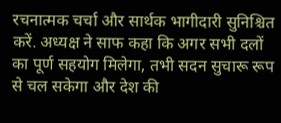रचनात्मक चर्चा और सार्थक भागीदारी सुनिश्चित करें. अध्यक्ष ने साफ कहा कि अगर सभी दलों का पूर्ण सहयोग मिलेगा, तभी सदन सुचारू रूप से चल सकेगा और देश की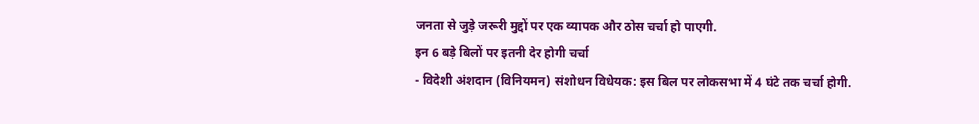जनता से जुड़े जरूरी मुद्दों पर एक व्यापक और ठोस चर्चा हो पाएगी.
इन 6 बड़े बिलों पर इतनी देर होगी चर्चा
- विदेशी अंशदान (विनियमन) संशोधन विधेयक: इस बिल पर लोकसभा में 4 घंटे तक चर्चा होगी.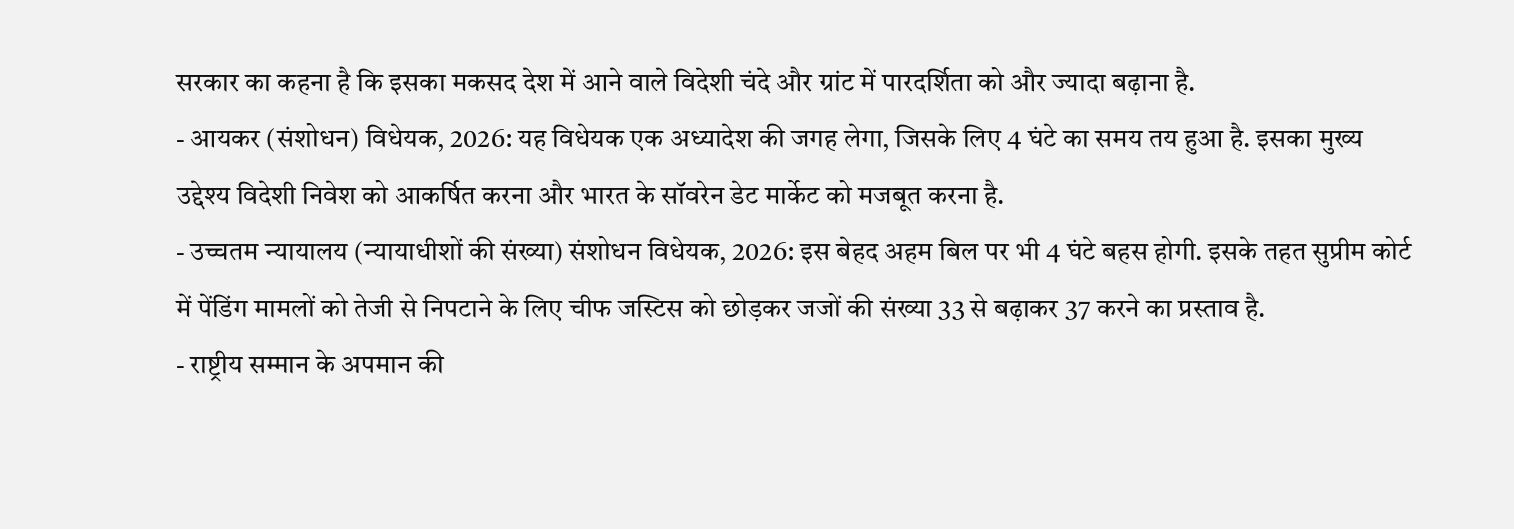सरकार का कहना है कि इसका मकसद देश में आने वाले विदेशी चंदे और ग्रांट में पारदर्शिता को और ज्यादा बढ़ाना है.
- आयकर (संशोधन) विधेयक, 2026: यह विधेयक एक अध्यादेश की जगह लेगा, जिसके लिए 4 घंटे का समय तय हुआ है. इसका मुख्य उद्देश्य विदेशी निवेश को आकर्षित करना और भारत के सॉवरेन डेट मार्केट को मजबूत करना है.
- उच्चतम न्यायालय (न्यायाधीशों की संख्या) संशोधन विधेयक, 2026: इस बेहद अहम बिल पर भी 4 घंटे बहस होगी. इसके तहत सुप्रीम कोर्ट में पेंडिंग मामलों को तेजी से निपटाने के लिए चीफ जस्टिस को छोड़कर जजों की संख्या 33 से बढ़ाकर 37 करने का प्रस्ताव है.
- राष्ट्रीय सम्मान के अपमान की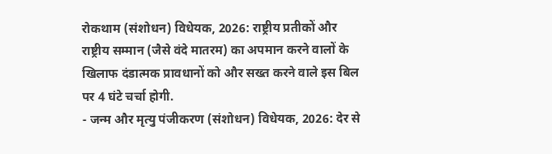रोकथाम (संशोधन) विधेयक, 2026: राष्ट्रीय प्रतीकों और राष्ट्रीय सम्मान (जैसे वंदे मातरम) का अपमान करने वालों के खिलाफ दंडात्मक प्रावधानों को और सख्त करने वाले इस बिल पर 4 घंटे चर्चा होगी.
- जन्म और मृत्यु पंजीकरण (संशोधन) विधेयक, 2026: देर से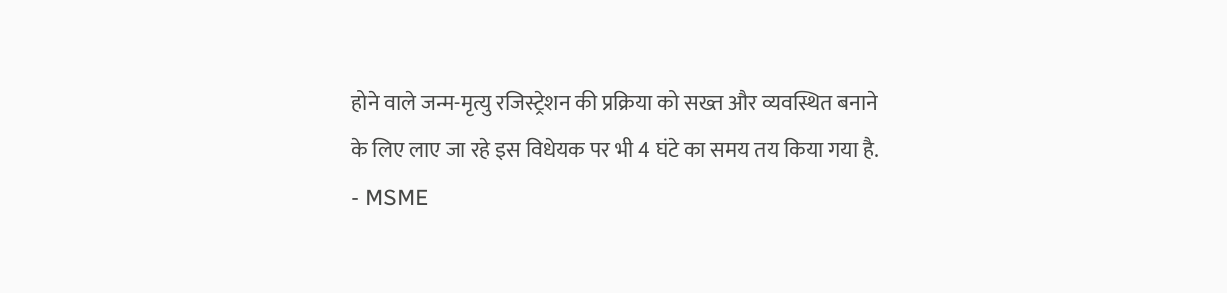होने वाले जन्म-मृत्यु रजिस्ट्रेशन की प्रक्रिया को सख्त और व्यवस्थित बनाने के लिए लाए जा रहे इस विधेयक पर भी 4 घंटे का समय तय किया गया है.
- MSME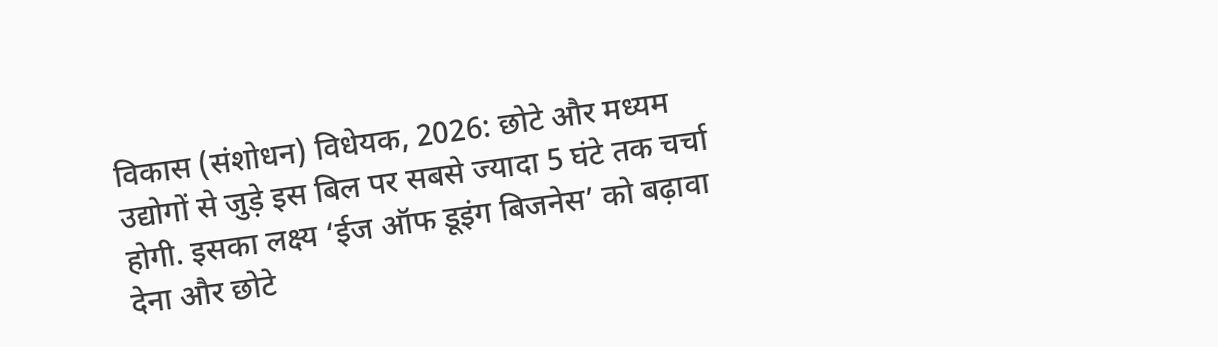विकास (संशोधन) विधेयक, 2026: छोटे और मध्यम उद्योगों से जुड़े इस बिल पर सबसे ज्यादा 5 घंटे तक चर्चा होगी. इसका लक्ष्य ‘ईज ऑफ डूइंग बिजनेस’ को बढ़ावा देना और छोटे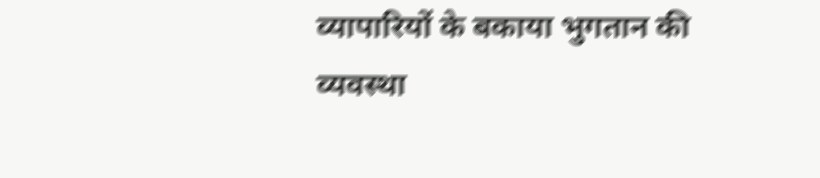व्यापारियों के बकाया भुगतान की व्यवस्था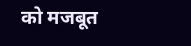को मजबूत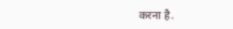करना है.